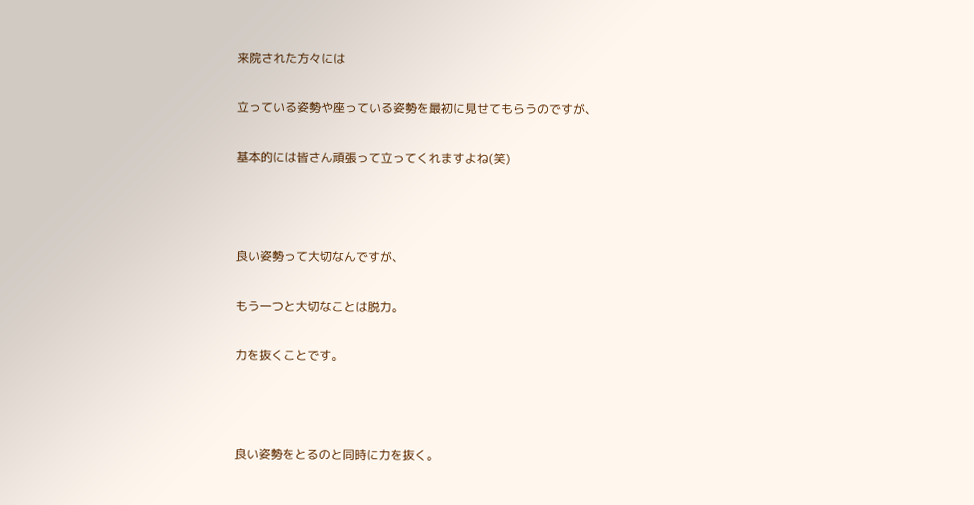来院された方々には

立っている姿勢や座っている姿勢を最初に見せてもらうのですが、

基本的には皆さん頑張って立ってくれますよね(笑)



良い姿勢って大切なんですが、

もう一つと大切なことは脱力。

力を抜くことです。



良い姿勢をとるのと同時に力を抜く。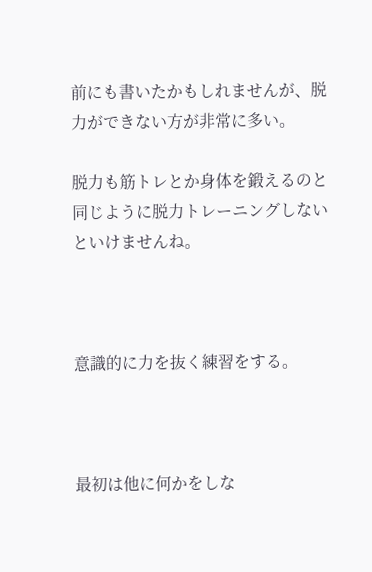前にも書いたかもしれませんが、脱力ができない方が非常に多い。

脱力も筋トレとか身体を鍛えるのと同じように脱力トレーニングしないといけませんね。



意識的に力を抜く練習をする。



最初は他に何かをしな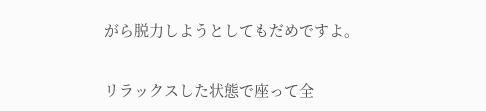がら脱力しようとしてもだめですよ。

リラックスした状態で座って全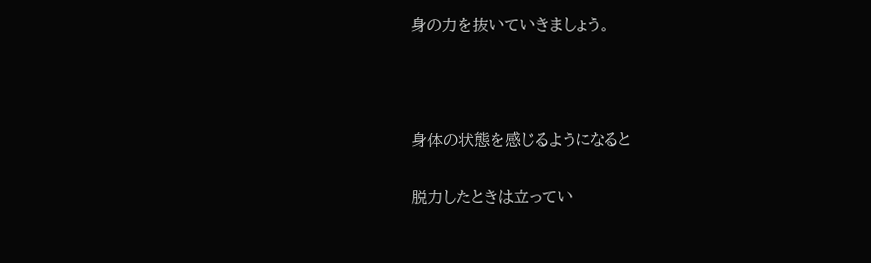身の力を抜いていきましょう。



身体の状態を感じるようになると

脱力したときは立ってい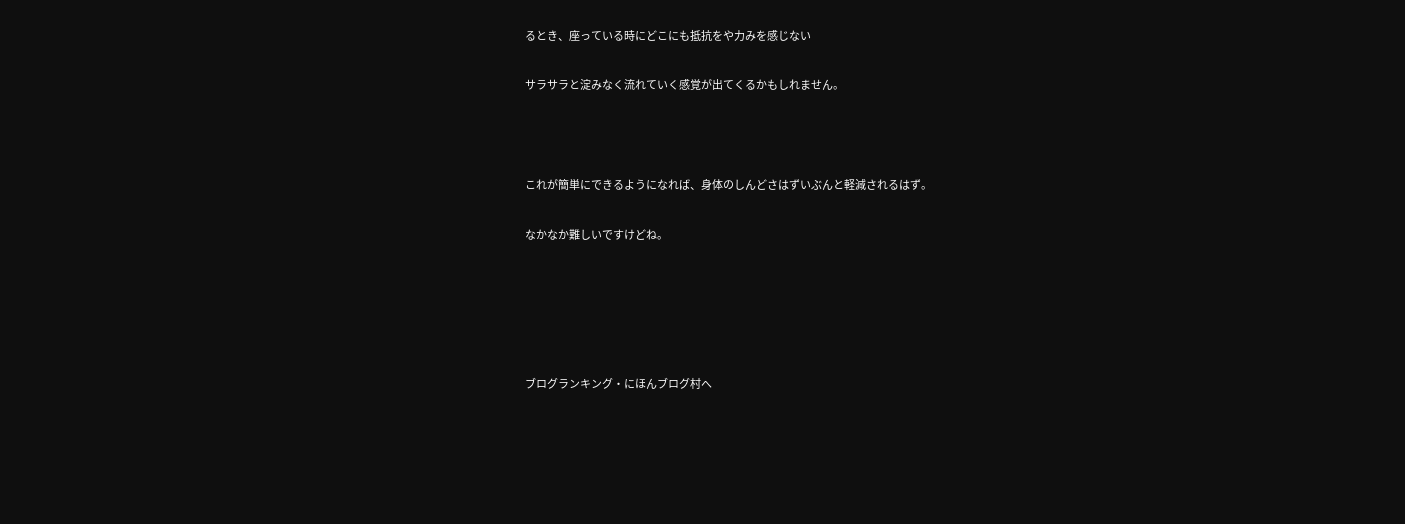るとき、座っている時にどこにも抵抗をや力みを感じない

サラサラと淀みなく流れていく感覚が出てくるかもしれません。



これが簡単にできるようになれば、身体のしんどさはずいぶんと軽減されるはず。

なかなか難しいですけどね。





ブログランキング・にほんブログ村へ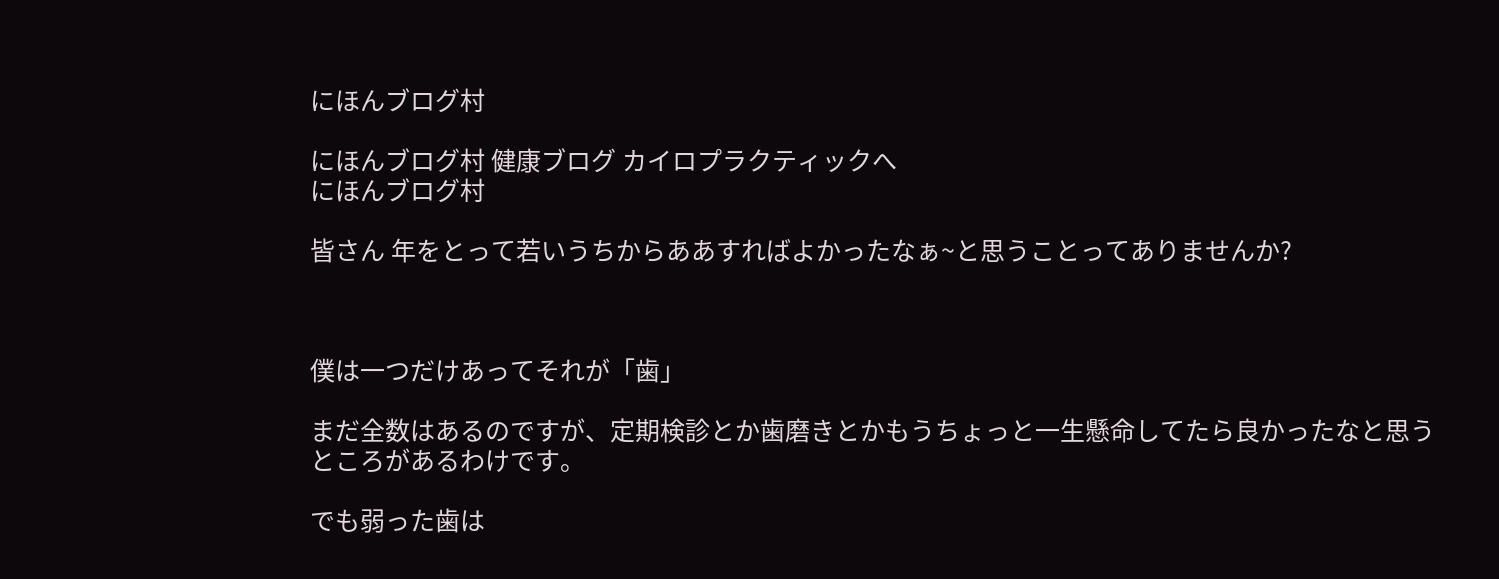にほんブログ村

にほんブログ村 健康ブログ カイロプラクティックへ
にほんブログ村

皆さん 年をとって若いうちからああすればよかったなぁ~と思うことってありませんか?



僕は一つだけあってそれが「歯」

まだ全数はあるのですが、定期検診とか歯磨きとかもうちょっと一生懸命してたら良かったなと思うところがあるわけです。

でも弱った歯は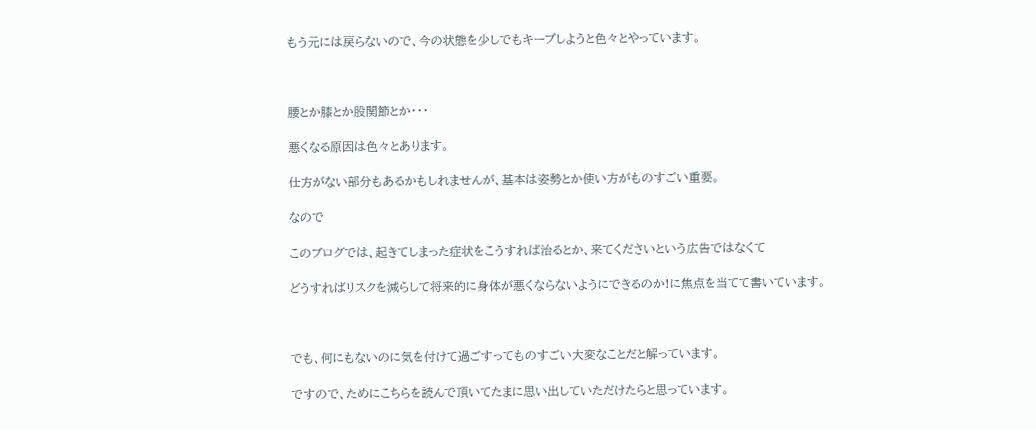もう元には戻らないので、今の状態を少しでもキープしようと色々とやっています。



腰とか膝とか股関節とか・・・

悪くなる原因は色々とあります。

仕方がない部分もあるかもしれませんが、基本は姿勢とか使い方がものすごい重要。

なので

このブログでは、起きてしまった症状をこうすれば治るとか、来てくださいという広告ではなくて

どうすればリスクを減らして将来的に身体が悪くならないようにできるのか!に焦点を当てて書いています。



でも、何にもないのに気を付けて過ごすってものすごい大変なことだと解っています。

ですので、ためにこちらを読んで頂いてたまに思い出していただけたらと思っています。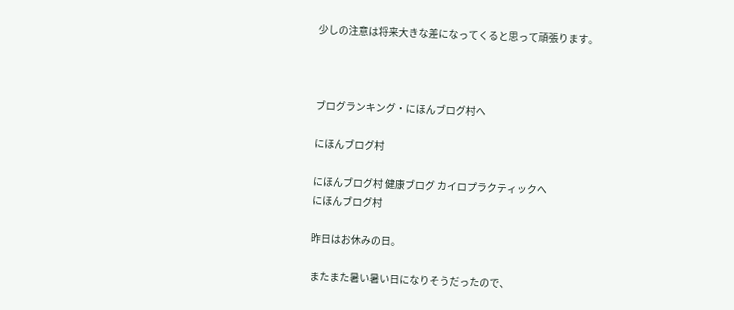少しの注意は将来大きな差になってくると思って頑張ります。



ブログランキング・にほんブログ村へ

にほんブログ村

にほんブログ村 健康ブログ カイロプラクティックへ
にほんブログ村

昨日はお休みの日。

またまた暑い暑い日になりそうだったので、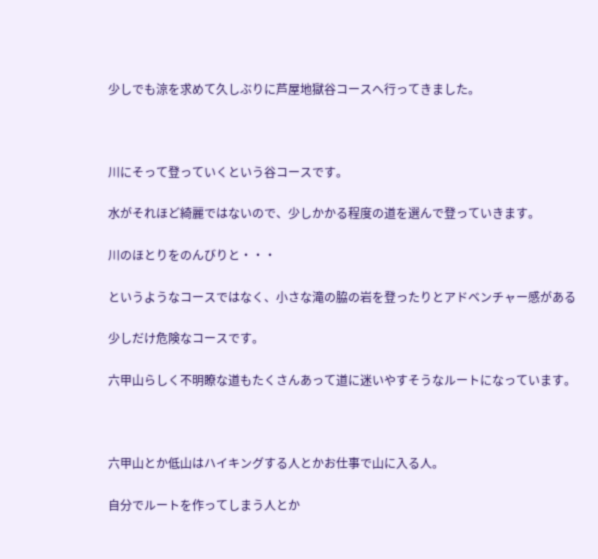少しでも涼を求めて久しぶりに芦屋地獄谷コースへ行ってきました。



川にそって登っていくという谷コースです。

水がそれほど綺麗ではないので、少しかかる程度の道を選んで登っていきます。

川のほとりをのんびりと・・・

というようなコースではなく、小さな滝の脇の岩を登ったりとアドベンチャー感がある

少しだけ危険なコースです。

六甲山らしく不明瞭な道もたくさんあって道に迷いやすそうなルートになっています。



六甲山とか低山はハイキングする人とかお仕事で山に入る人。

自分でルートを作ってしまう人とか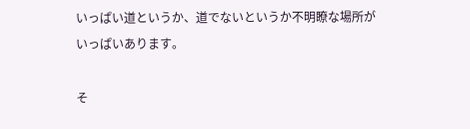いっぱい道というか、道でないというか不明瞭な場所がいっぱいあります。

そ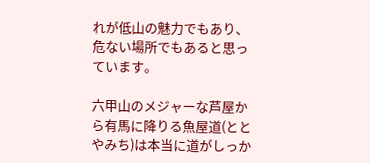れが低山の魅力でもあり、危ない場所でもあると思っています。

六甲山のメジャーな芦屋から有馬に降りる魚屋道(ととやみち)は本当に道がしっか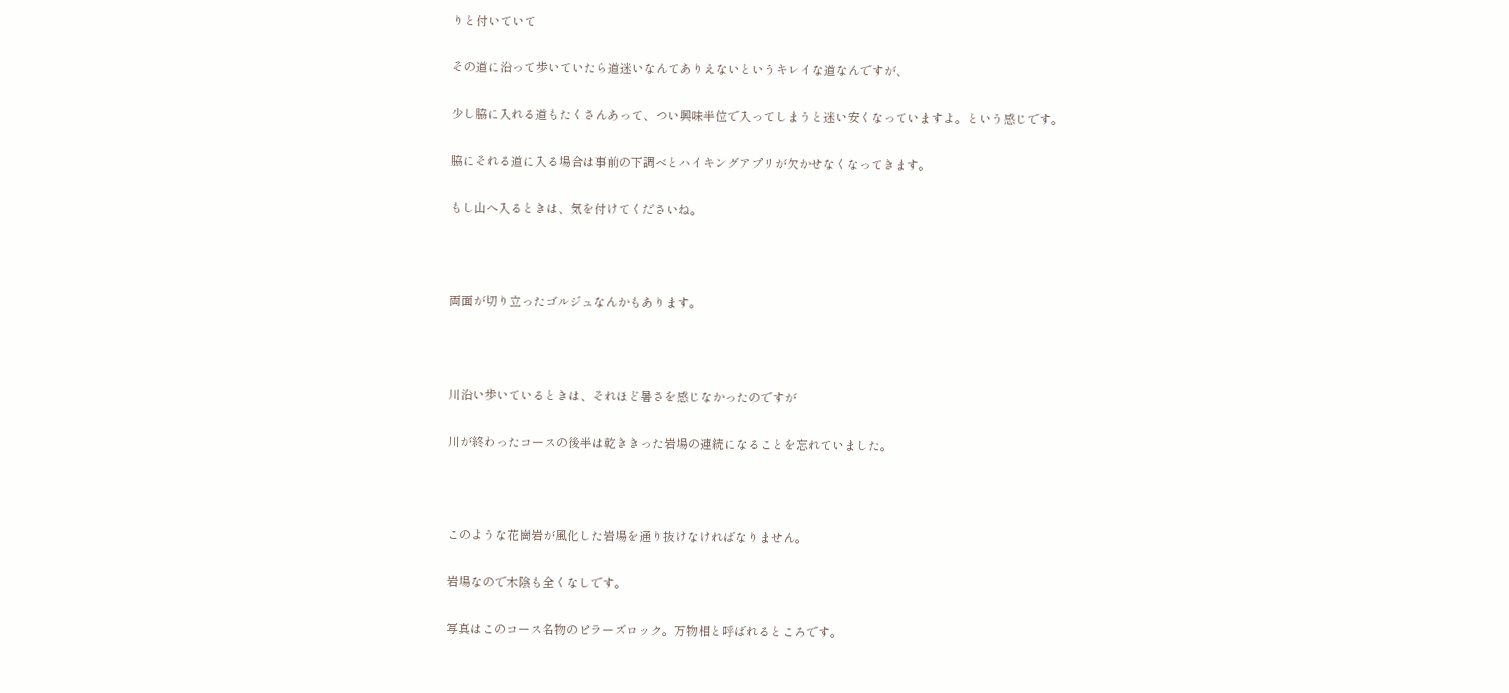りと付いていて

その道に沿って歩いていたら道迷いなんてありえないというキレイな道なんですが、

少し脇に入れる道もたくさんあって、つい興味半位で入ってしまうと迷い安くなっていますよ。という感じです。

脇にそれる道に入る場合は事前の下調べとハイキングアプリが欠かせなくなってきます。

もし山へ入るときは、気を付けてくださいね。



両面が切り立ったゴルジュなんかもあります。



川沿い歩いているときは、それほど暑さを感じなかったのですが

川が終わったコースの後半は乾ききった岩場の連続になることを忘れていました。



このような花崗岩が風化した岩場を通り抜けなければなりません。

岩場なので木陰も全くなしです。

写真はこのコース名物のピラーズロック。万物相と呼ばれるところです。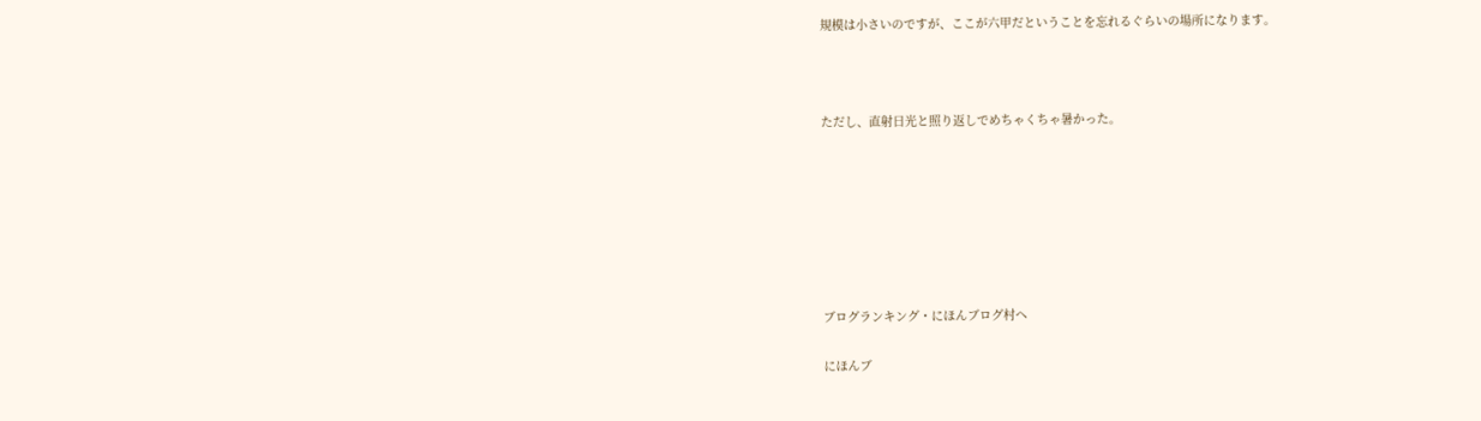規模は小さいのですが、ここが六甲だということを忘れるぐらいの場所になります。



ただし、直射日光と照り返しでめちゃくちゃ暑かった。







ブログランキング・にほんブログ村へ

にほんブ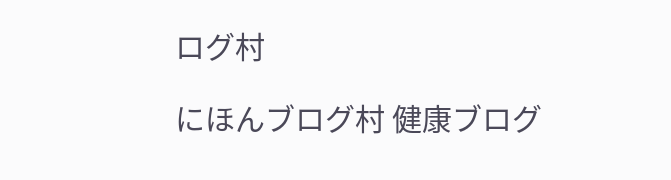ログ村

にほんブログ村 健康ブログ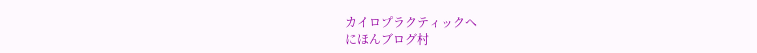カイロプラクティックへ
にほんブログ村